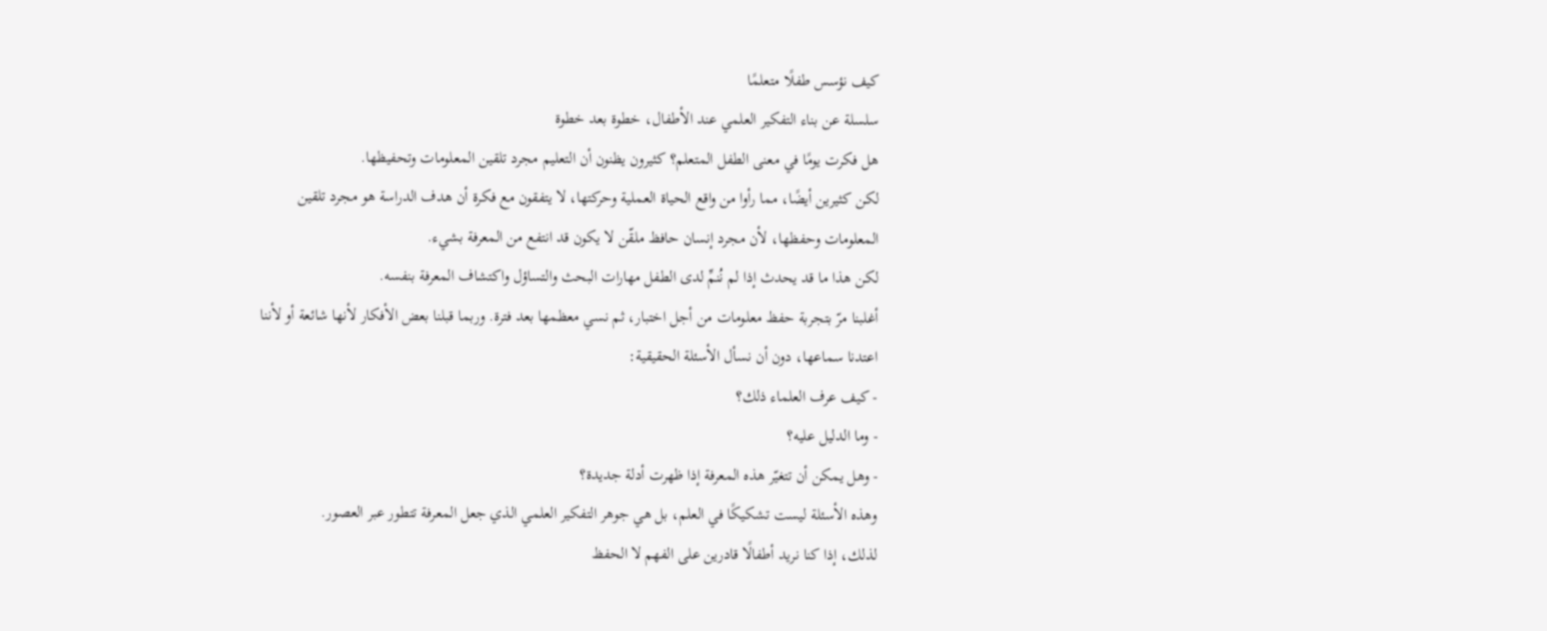كيف نؤسس طفلًا متعلمًا
سلسلة عن بناء التفكير العلمي عند الأطفال، خطوة بعد خطوة
هل فكرت يومًا في معنى الطفل المتعلم؟ كثيرون يظنون أن التعليم مجرد تلقين المعلومات وتحفيظها.
لكن كثيرين أيضًا، مما رأوا من واقع الحياة العملية وحركتها، لا يتفقون مع فكرة أن هدف الدراسة هو مجرد تلقين المعلومات وحفظها، لأن مجرد إنسان حافظ ملقّن لا يكون قد انتفع من المعرفة بشيء.
لكن هذا ما قد يحدث إذا لم نُنمِّ لدى الطفل مهارات البحث والتساؤل واكتشاف المعرفة بنفسه.
أغلبنا مرّ بتجربة حفظ معلومات من أجل اختبار، ثم نسي معظمها بعد فترة. وربما قبلنا بعض الأفكار لأنها شائعة أو لأننا اعتدنا سماعها، دون أن نسأل الأسئلة الحقيقية:
- كيف عرف العلماء ذلك؟
- وما الدليل عليه؟
- وهل يمكن أن تتغيّر هذه المعرفة إذا ظهرت أدلة جديدة؟
وهذه الأسئلة ليست تشكيكًا في العلم، بل هي جوهر التفكير العلمي الذي جعل المعرفة تتطور عبر العصور.
لذلك، إذا كنا نريد أطفالًا قادرين على الفهم لا الحفظ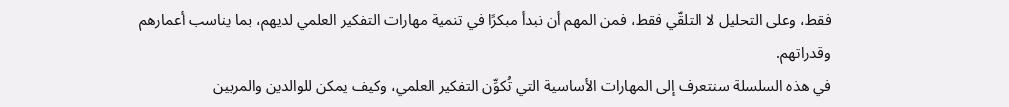فقط، وعلى التحليل لا التلقّي فقط، فمن المهم أن نبدأ مبكرًا في تنمية مهارات التفكير العلمي لديهم، بما يناسب أعمارهم وقدراتهم.
في هذه السلسلة سنتعرف إلى المهارات الأساسية التي تُكوِّن التفكير العلمي، وكيف يمكن للوالدين والمربين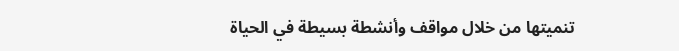تنميتها من خلال مواقف وأنشطة بسيطة في الحياة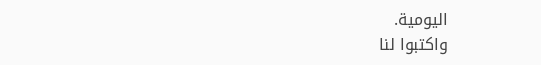اليومية.
واكتبوا لنا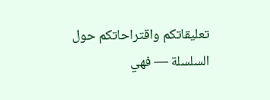تعليقاتكم واقتراحاتكم حول السلسلة — فهي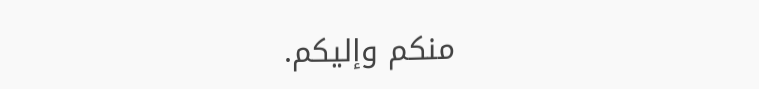منكم وإليكم.